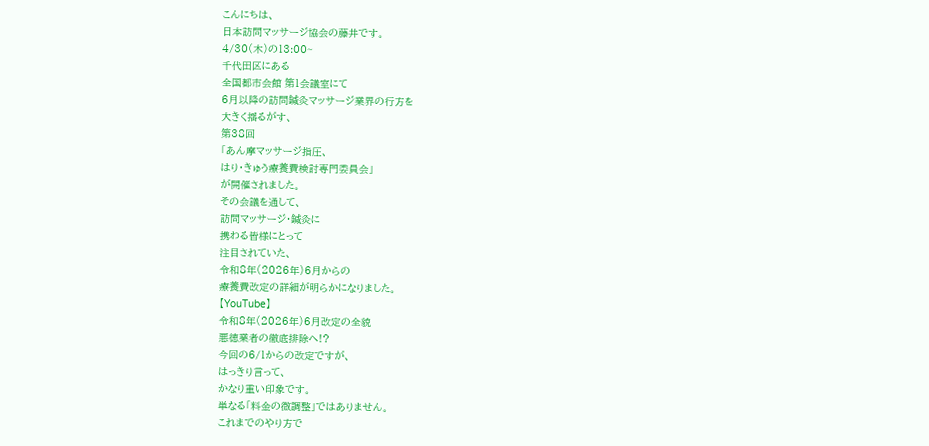こんにちは、
日本訪問マッサージ協会の藤井です。
4/30(木)の13:00~
千代田区にある
全国都市会館 第1会議室にて
6月以降の訪問鍼灸マッサージ業界の行方を
大きく揺るがす、
第38回
「あん摩マッサージ指圧、
はり・きゅう療養費検討専門委員会」
が開催されました。
その会議を通して、
訪問マッサージ・鍼灸に
携わる皆様にとって
注目されていた、
令和8年(2026年)6月からの
療養費改定の詳細が明らかになりました。
【YouTube】
令和8年(2026年)6月改定の全貌
悪徳業者の徹底排除へ!?
今回の6/1からの改定ですが、
はっきり言って、
かなり重い印象です。
単なる「料金の微調整」ではありません。
これまでのやり方で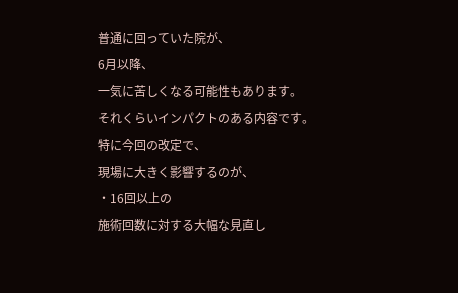普通に回っていた院が、
6月以降、
一気に苦しくなる可能性もあります。
それくらいインパクトのある内容です。
特に今回の改定で、
現場に大きく影響するのが、
・16回以上の
施術回数に対する大幅な見直し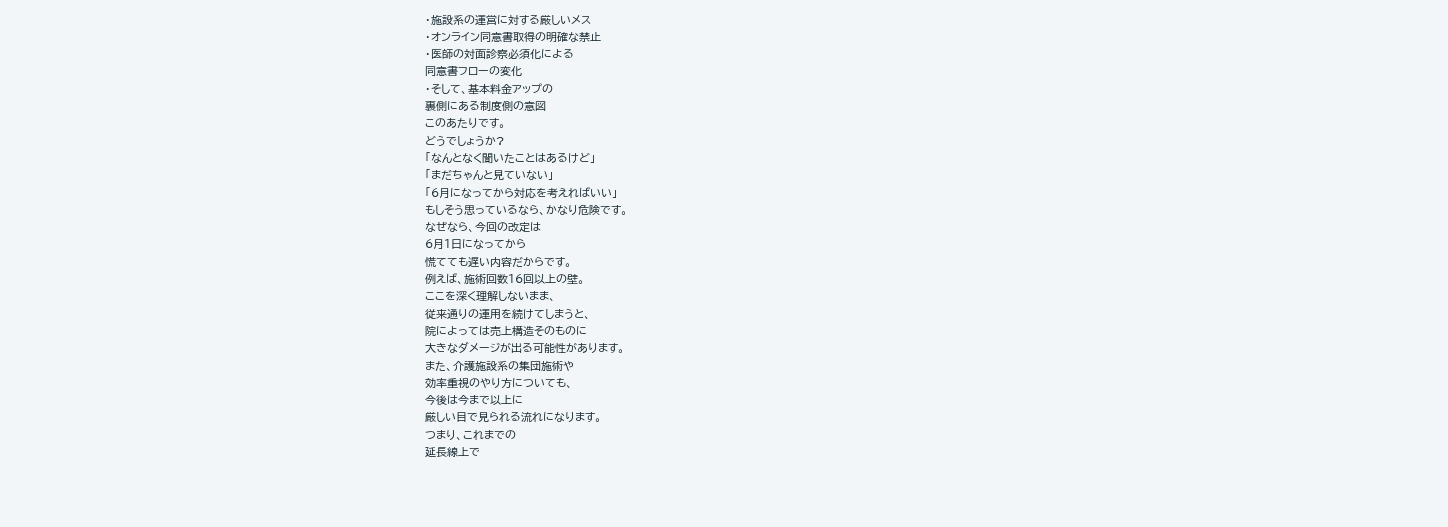・施設系の運営に対する厳しいメス
・オンライン同意書取得の明確な禁止
・医師の対面診察必須化による
同意書フローの変化
・そして、基本料金アップの
裏側にある制度側の意図
このあたりです。
どうでしょうか?
「なんとなく聞いたことはあるけど」
「まだちゃんと見ていない」
「6月になってから対応を考えればいい」
もしそう思っているなら、かなり危険です。
なぜなら、今回の改定は
6月1日になってから
慌てても遅い内容だからです。
例えば、施術回数16回以上の壁。
ここを深く理解しないまま、
従来通りの運用を続けてしまうと、
院によっては売上構造そのものに
大きなダメージが出る可能性があります。
また、介護施設系の集団施術や
効率重視のやり方についても、
今後は今まで以上に
厳しい目で見られる流れになります。
つまり、これまでの
延長線上で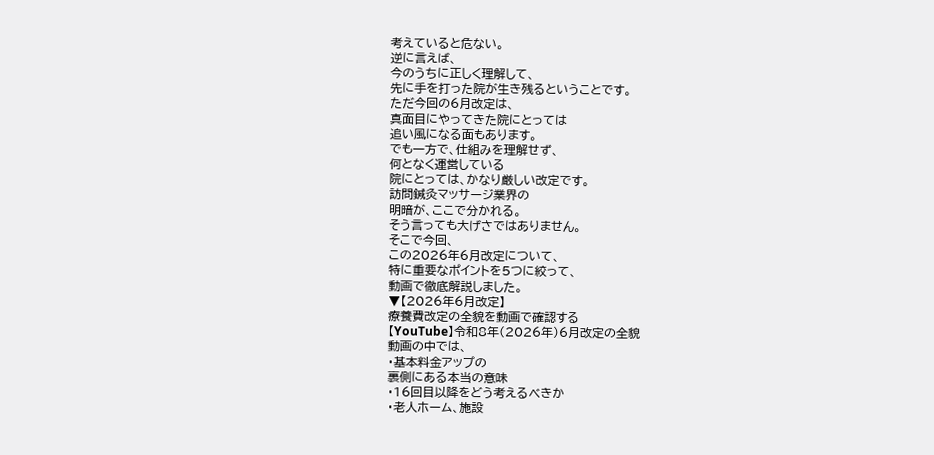考えていると危ない。
逆に言えば、
今のうちに正しく理解して、
先に手を打った院が生き残るということです。
ただ今回の6月改定は、
真面目にやってきた院にとっては
追い風になる面もあります。
でも一方で、仕組みを理解せず、
何となく運営している
院にとっては、かなり厳しい改定です。
訪問鍼灸マッサージ業界の
明暗が、ここで分かれる。
そう言っても大げさではありません。
そこで今回、
この2026年6月改定について、
特に重要なポイントを5つに絞って、
動画で徹底解説しました。
▼【2026年6月改定】
療養費改定の全貌を動画で確認する
【YouTube】令和8年(2026年)6月改定の全貌
動画の中では、
・基本料金アップの
裏側にある本当の意味
・16回目以降をどう考えるべきか
・老人ホーム、施設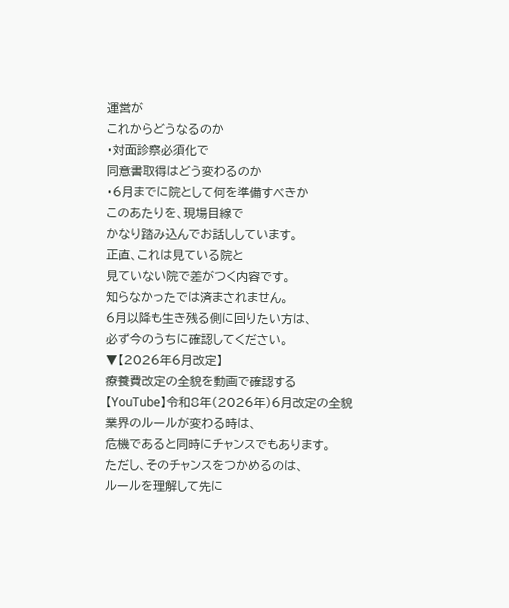運営が
これからどうなるのか
・対面診察必須化で
同意書取得はどう変わるのか
・6月までに院として何を準備すべきか
このあたりを、現場目線で
かなり踏み込んでお話ししています。
正直、これは見ている院と
見ていない院で差がつく内容です。
知らなかったでは済まされません。
6月以降も生き残る側に回りたい方は、
必ず今のうちに確認してください。
▼【2026年6月改定】
療養費改定の全貌を動画で確認する
【YouTube】令和8年(2026年)6月改定の全貌
業界のルールが変わる時は、
危機であると同時にチャンスでもあります。
ただし、そのチャンスをつかめるのは、
ルールを理解して先に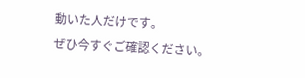動いた人だけです。
ぜひ今すぐご確認ください。